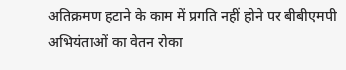अतिक्रमण हटाने के काम में प्रगति नहीं होने पर बीबीएमपी अभियंताओं का वेतन रोका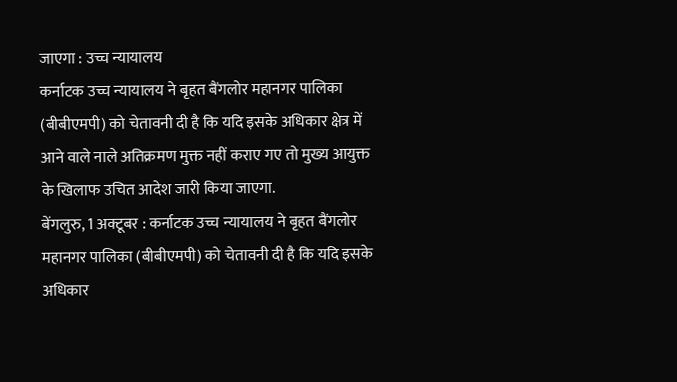जाएगा : उच्च न्यायालय
कर्नाटक उच्च न्यायालय ने बृहत बैंगलोर महानगर पालिका (बीबीएमपी) को चेतावनी दी है कि यदि इसके अधिकार क्षेत्र में आने वाले नाले अतिक्रमण मुक्त नहीं कराए गए तो मुख्य आयुक्त के खिलाफ उचित आदेश जारी किया जाएगा.
बेंगलुरु, 1 अक्टूबर : कर्नाटक उच्च न्यायालय ने बृहत बैंगलोर महानगर पालिका (बीबीएमपी) को चेतावनी दी है कि यदि इसके अधिकार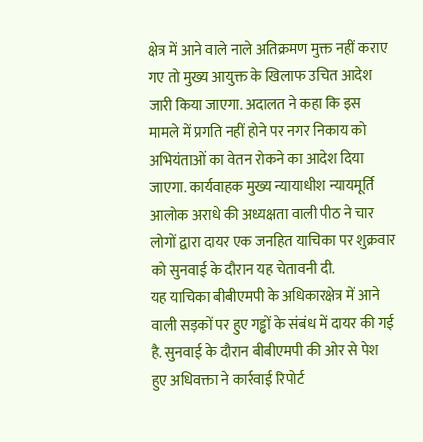क्षेत्र में आने वाले नाले अतिक्रमण मुक्त नहीं कराए गए तो मुख्य आयुक्त के खिलाफ उचित आदेश जारी किया जाएगा. अदालत ने कहा कि इस मामले में प्रगति नहीं होने पर नगर निकाय को अभियंताओं का वेतन रोकने का आदेश दिया जाएगा. कार्यवाहक मुख्य न्यायाधीश न्यायमूर्ति आलोक अराधे की अध्यक्षता वाली पीठ ने चार लोगों द्वारा दायर एक जनहित याचिका पर शुक्रवार को सुनवाई के दौरान यह चेतावनी दी.
यह याचिका बीबीएमपी के अधिकारक्षेत्र में आने वाली सड़कों पर हुए गड्ढों के संबंध में दायर की गई है. सुनवाई के दौरान बीबीएमपी की ओर से पेश हुए अधिवक्ता ने कार्रवाई रिपोर्ट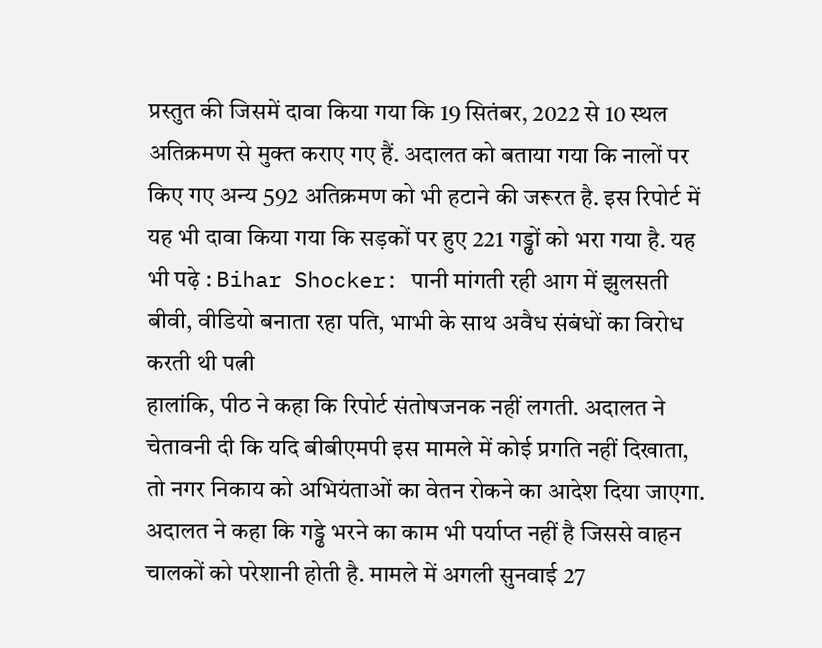प्रस्तुत की जिसमें दावा किया गया कि 19 सितंबर, 2022 से 10 स्थल अतिक्रमण से मुक्त कराए गए हैं. अदालत को बताया गया कि नालों पर किए गए अन्य 592 अतिक्रमण को भी हटाने की जरूरत है. इस रिपोर्ट में यह भी दावा किया गया कि सड़कों पर हुए 221 गड्ढों को भरा गया है. यह भी पढ़े : Bihar Shocker: पानी मांगती रही आग में झुलसती बीवी, वीडियो बनाता रहा पति, भाभी के साथ अवैध संबंधों का विरोध करती थी पत्नी
हालांकि, पीठ ने कहा कि रिपोर्ट संतोषजनक नहीं लगती. अदालत ने चेतावनी दी कि यदि बीबीएमपी इस मामले में कोई प्रगति नहीं दिखाता, तो नगर निकाय को अभियंताओं का वेतन रोकने का आदेश दिया जाएगा. अदालत ने कहा कि गड्ढे भरने का काम भी पर्याप्त नहीं है जिससे वाहन चालकों को परेशानी होती है. मामले में अगली सुनवाई 27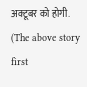अक्टूबर को होगी.
(The above story first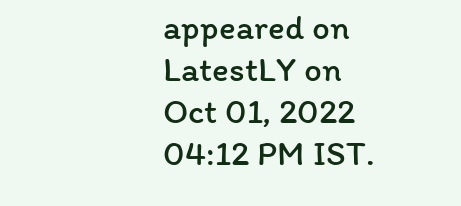appeared on LatestLY on Oct 01, 2022 04:12 PM IST.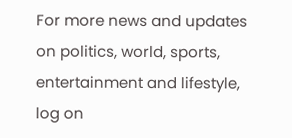For more news and updates on politics, world, sports, entertainment and lifestyle, log on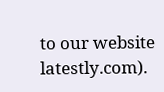to our website latestly.com).